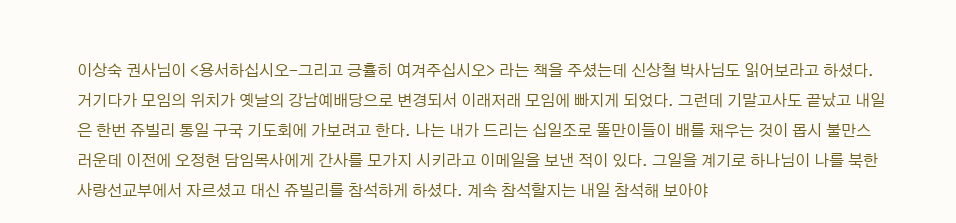이상숙 권사님이 <용서하십시오-그리고 긍휼히 여겨주십시오> 라는 책을 주셨는데 신상철 박사님도 읽어보라고 하셨다. 거기다가 모임의 위치가 옛날의 강남예배당으로 변경되서 이래저래 모임에 빠지게 되었다. 그런데 기말고사도 끝났고 내일은 한번 쥬빌리 통일 구국 기도회에 가보려고 한다. 나는 내가 드리는 십일조로 똘만이들이 배를 채우는 것이 몹시 불만스러운데 이전에 오정현 담임목사에게 간사를 모가지 시키라고 이메일을 보낸 적이 있다. 그일을 계기로 하나님이 나를 북한사랑선교부에서 자르셨고 대신 쥬빌리를 참석하게 하셨다. 계속 참석할지는 내일 참석해 보아야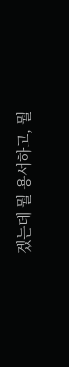겠는데 뭘 용서하고, 뭘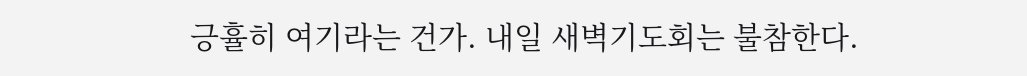긍휼히 여기라는 건가. 내일 새벽기도회는 불참한다.